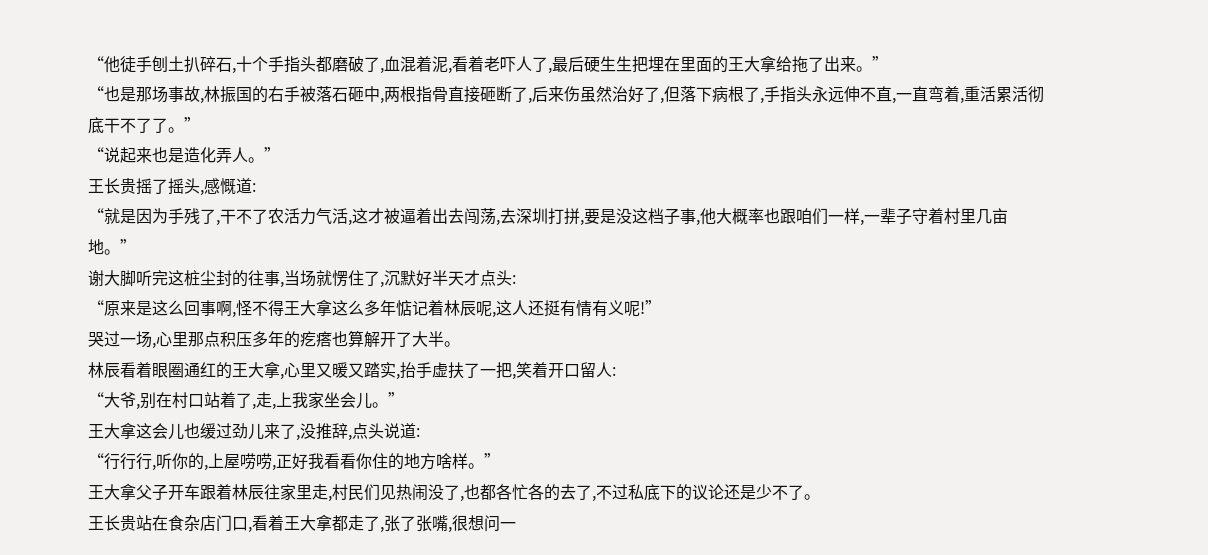“他徒手刨土扒碎石,十个手指头都磨破了,血混着泥,看着老吓人了,最后硬生生把埋在里面的王大拿给拖了出来。”
“也是那场事故,林振国的右手被落石砸中,两根指骨直接砸断了,后来伤虽然治好了,但落下病根了,手指头永远伸不直,一直弯着,重活累活彻底干不了了。”
“说起来也是造化弄人。”
王长贵摇了摇头,感慨道:
“就是因为手残了,干不了农活力气活,这才被逼着出去闯荡,去深圳打拼,要是没这档子事,他大概率也跟咱们一样,一辈子守着村里几亩地。”
谢大脚听完这桩尘封的往事,当场就愣住了,沉默好半天才点头:
“原来是这么回事啊,怪不得王大拿这么多年惦记着林辰呢,这人还挺有情有义呢!”
哭过一场,心里那点积压多年的疙瘩也算解开了大半。
林辰看着眼圈通红的王大拿,心里又暖又踏实,抬手虚扶了一把,笑着开口留人:
“大爷,别在村口站着了,走,上我家坐会儿。”
王大拿这会儿也缓过劲儿来了,没推辞,点头说道:
“行行行,听你的,上屋唠唠,正好我看看你住的地方啥样。”
王大拿父子开车跟着林辰往家里走,村民们见热闹没了,也都各忙各的去了,不过私底下的议论还是少不了。
王长贵站在食杂店门口,看着王大拿都走了,张了张嘴,很想问一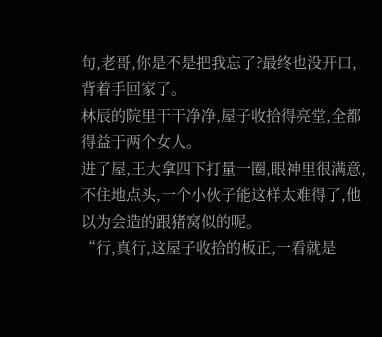句,老哥,你是不是把我忘了?最终也没开口,背着手回家了。
林辰的院里干干净净,屋子收拾得亮堂,全都得益于两个女人。
进了屋,王大拿四下打量一圈,眼神里很满意,不住地点头,一个小伙子能这样太难得了,他以为会造的跟猪窝似的呢。
“行,真行,这屋子收拾的板正,一看就是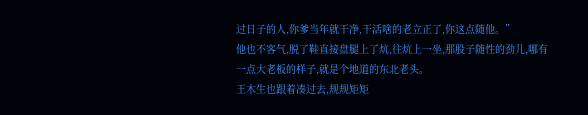过日子的人,你爹当年就干净,干活啥的老立正了,你这点随他。”
他也不客气,脱了鞋直接盘腿上了炕,往炕上一坐,那股子随性的劲儿,哪有一点大老板的样子,就是个地道的东北老头。
王木生也跟着凑过去,规规矩矩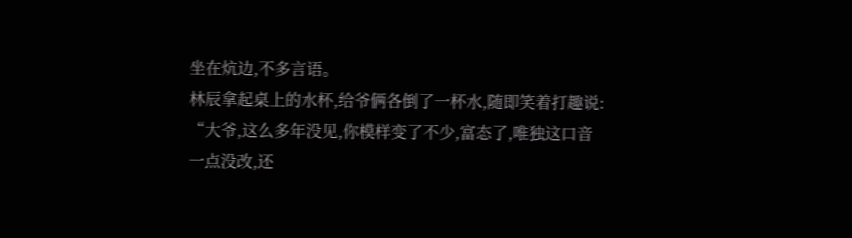坐在炕边,不多言语。
林辰拿起桌上的水杯,给爷俩各倒了一杯水,随即笑着打趣说:
“大爷,这么多年没见,你模样变了不少,富态了,唯独这口音一点没改,还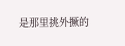是那里挑外撅的